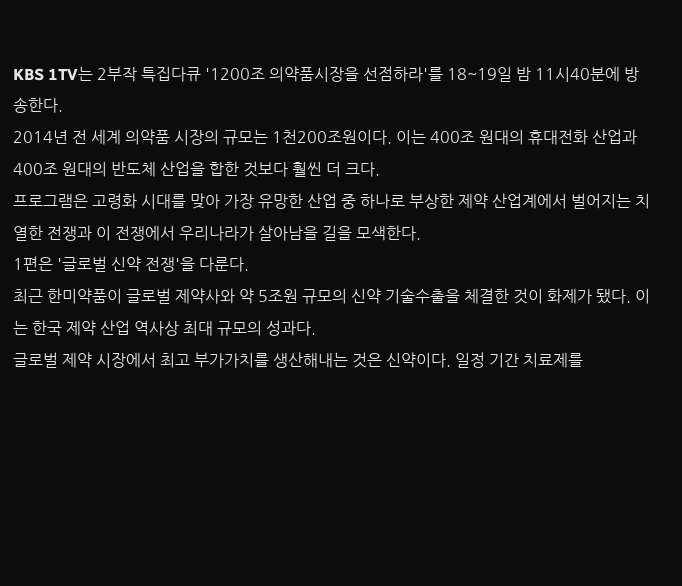KBS 1TV는 2부작 특집다큐 '1200조 의약품시장을 선점하라'를 18~19일 밤 11시40분에 방송한다.
2014년 전 세계 의약품 시장의 규모는 1천200조원이다. 이는 400조 원대의 휴대전화 산업과 400조 원대의 반도체 산업을 합한 것보다 훨씬 더 크다.
프로그램은 고령화 시대를 맞아 가장 유망한 산업 중 하나로 부상한 제약 산업계에서 벌어지는 치열한 전쟁과 이 전쟁에서 우리나라가 살아남을 길을 모색한다.
1편은 '글로벌 신약 전쟁'을 다룬다.
최근 한미약품이 글로벌 제약사와 약 5조원 규모의 신약 기술수출을 체결한 것이 화제가 됐다. 이는 한국 제약 산업 역사상 최대 규모의 성과다.
글로벌 제약 시장에서 최고 부가가치를 생산해내는 것은 신약이다. 일정 기간 치료제를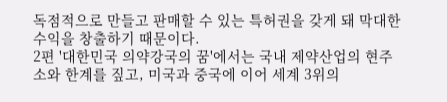독점적으로 만들고 판매할 수 있는 특허권을 갖게 돼 막대한 수익을 창출하기 때문이다.
2편 '대한민국 의약강국의 꿈'에서는 국내 제약산업의 현주소와 한계를 짚고, 미국과 중국에 이어 세계 3위의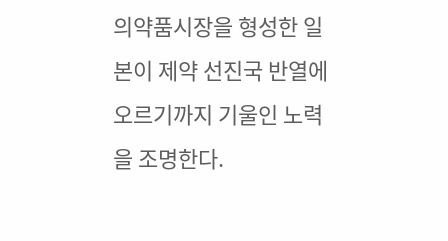의약품시장을 형성한 일본이 제약 선진국 반열에 오르기까지 기울인 노력을 조명한다.